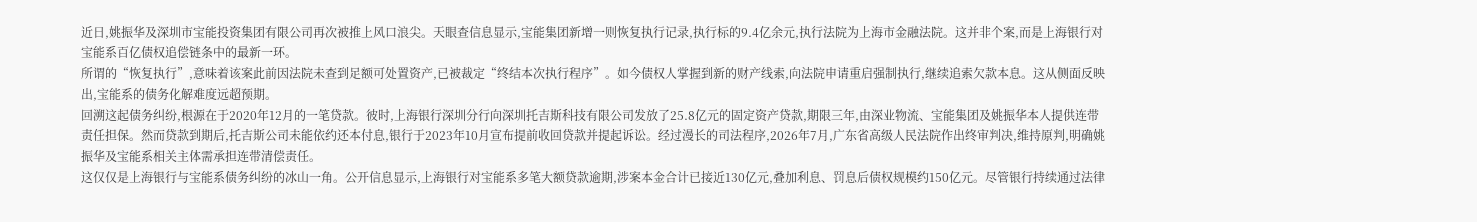近日,姚振华及深圳市宝能投资集团有限公司再次被推上风口浪尖。天眼查信息显示,宝能集团新增一则恢复执行记录,执行标的9.4亿余元,执行法院为上海市金融法院。这并非个案,而是上海银行对宝能系百亿债权追偿链条中的最新一环。
所谓的“恢复执行”,意味着该案此前因法院未查到足额可处置资产,已被裁定“终结本次执行程序”。如今债权人掌握到新的财产线索,向法院申请重启强制执行,继续追索欠款本息。这从侧面反映出,宝能系的债务化解难度远超预期。
回溯这起债务纠纷,根源在于2020年12月的一笔贷款。彼时,上海银行深圳分行向深圳托吉斯科技有限公司发放了25.8亿元的固定资产贷款,期限三年,由深业物流、宝能集团及姚振华本人提供连带责任担保。然而贷款到期后,托吉斯公司未能依约还本付息,银行于2023年10月宣布提前收回贷款并提起诉讼。经过漫长的司法程序,2026年7月,广东省高级人民法院作出终审判决,维持原判,明确姚振华及宝能系相关主体需承担连带清偿责任。
这仅仅是上海银行与宝能系债务纠纷的冰山一角。公开信息显示,上海银行对宝能系多笔大额贷款逾期,涉案本金合计已接近130亿元,叠加利息、罚息后债权规模约150亿元。尽管银行持续通过法律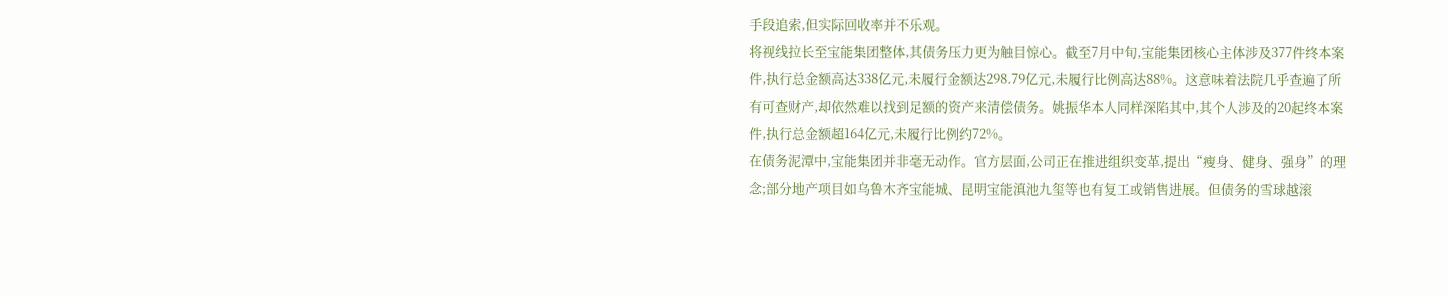手段追索,但实际回收率并不乐观。
将视线拉长至宝能集团整体,其债务压力更为触目惊心。截至7月中旬,宝能集团核心主体涉及377件终本案件,执行总金额高达338亿元,未履行金额达298.79亿元,未履行比例高达88%。这意味着法院几乎查遍了所有可查财产,却依然难以找到足额的资产来清偿债务。姚振华本人同样深陷其中,其个人涉及的20起终本案件,执行总金额超164亿元,未履行比例约72%。
在债务泥潭中,宝能集团并非毫无动作。官方层面,公司正在推进组织变革,提出“瘦身、健身、强身”的理念;部分地产项目如乌鲁木齐宝能城、昆明宝能滇池九玺等也有复工或销售进展。但债务的雪球越滚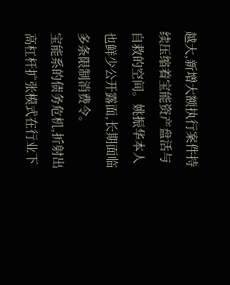越大,新增大额执行案件持续压缩着宝能资产盘活与自救的空间。姚振华本人也鲜少公开露面,长期面临多条限制消费令。
宝能系的债务危机,折射出高杠杆扩张模式在行业下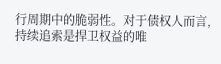行周期中的脆弱性。对于债权人而言,持续追索是捍卫权益的唯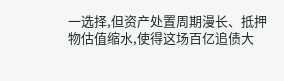一选择,但资产处置周期漫长、抵押物估值缩水,使得这场百亿追债大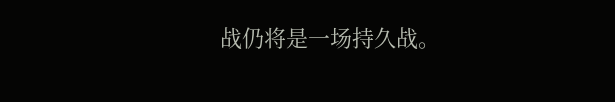战仍将是一场持久战。